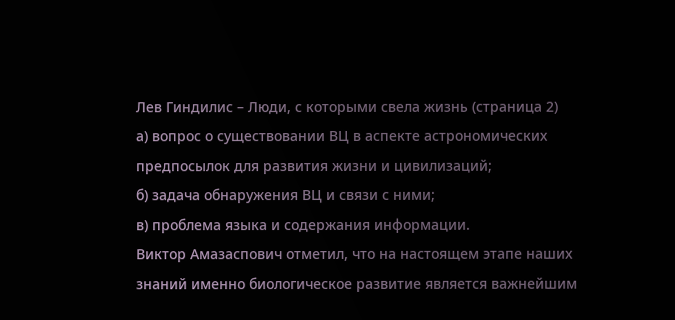Лев Гиндилис – Люди, с которыми свела жизнь (страница 2)
а) вопрос о существовании ВЦ в аспекте астрономических предпосылок для развития жизни и цивилизаций;
б) задача обнаружения ВЦ и связи с ними;
в) проблема языка и содержания информации.
Виктор Амазаспович отметил, что на настоящем этапе наших знаний именно биологическое развитие является важнейшим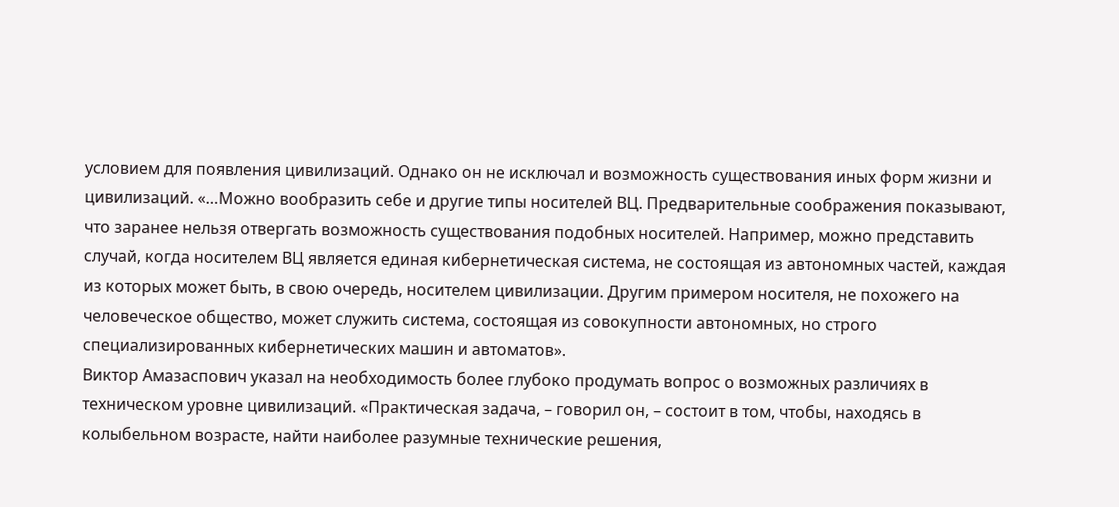условием для появления цивилизаций. Однако он не исключал и возможность существования иных форм жизни и цивилизаций. «…Можно вообразить себе и другие типы носителей ВЦ. Предварительные соображения показывают, что заранее нельзя отвергать возможность существования подобных носителей. Например, можно представить случай, когда носителем ВЦ является единая кибернетическая система, не состоящая из автономных частей, каждая из которых может быть, в свою очередь, носителем цивилизации. Другим примером носителя, не похожего на человеческое общество, может служить система, состоящая из совокупности автономных, но строго специализированных кибернетических машин и автоматов».
Виктор Амазаспович указал на необходимость более глубоко продумать вопрос о возможных различиях в техническом уровне цивилизаций. «Практическая задача, – говорил он, – состоит в том, чтобы, находясь в колыбельном возрасте, найти наиболее разумные технические решения,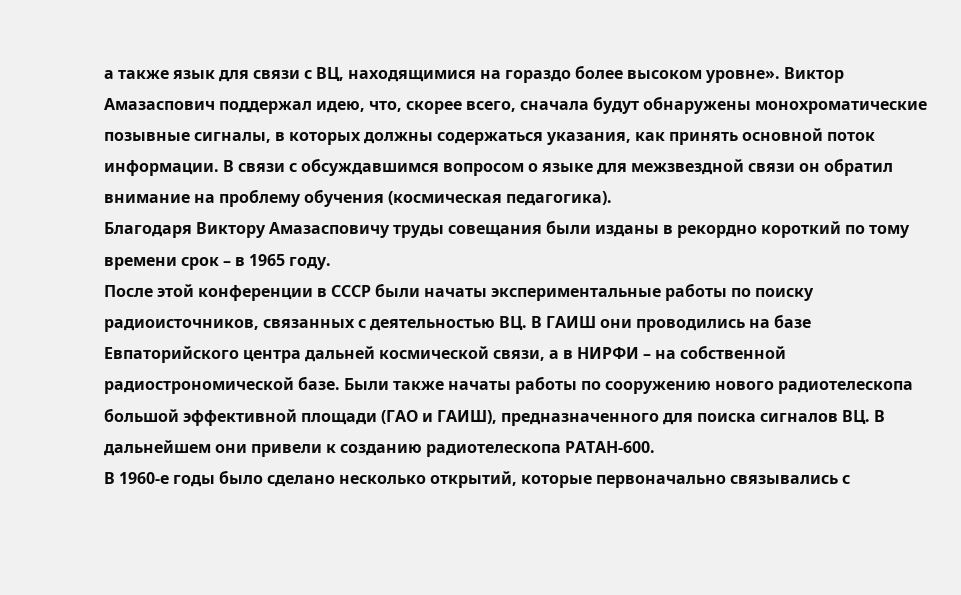а также язык для связи с ВЦ, находящимися на гораздо более высоком уровне». Виктор Амазаспович поддержал идею, что, скорее всего, сначала будут обнаружены монохроматические позывные сигналы, в которых должны содержаться указания, как принять основной поток информации. В связи с обсуждавшимся вопросом о языке для межзвездной связи он обратил внимание на проблему обучения (космическая педагогика).
Благодаря Виктору Амазасповичу труды совещания были изданы в рекордно короткий по тому времени срок – в 1965 году.
После этой конференции в СССР были начаты экспериментальные работы по поиску радиоисточников, связанных с деятельностью ВЦ. В ГАИШ они проводились на базе Евпаторийского центра дальней космической связи, а в НИРФИ – на собственной радиострономической базе. Были также начаты работы по сооружению нового радиотелескопа большой эффективной площади (ГАО и ГАИШ), предназначенного для поиска сигналов ВЦ. В дальнейшем они привели к созданию радиотелескопа РАТАН-600.
В 1960-е годы было сделано несколько открытий, которые первоначально связывались с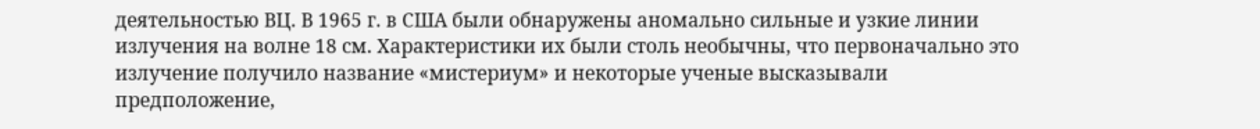деятельностью ВЦ. В 1965 г. в США были обнаружены аномально сильные и узкие линии излучения на волне 18 см. Характеристики их были столь необычны, что первоначально это излучение получило название «мистериум» и некоторые ученые высказывали предположение,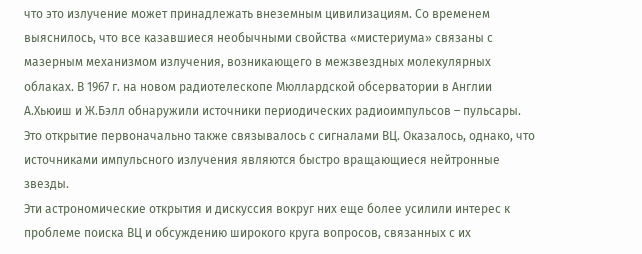что это излучение может принадлежать внеземным цивилизациям. Со временем выяснилось, что все казавшиеся необычными свойства «мистериума» связаны с мазерным механизмом излучения, возникающего в межзвездных молекулярных облаках. В 1967 г. на новом радиотелескопе Мюллардской обсерватории в Англии А.Хьюиш и Ж.Бэлл обнаружили источники периодических радиоимпульсов – пульсары. Это открытие первоначально также связывалось с сигналами ВЦ. Оказалось, однако, что источниками импульсного излучения являются быстро вращающиеся нейтронные звезды.
Эти астрономические открытия и дискуссия вокруг них еще более усилили интерес к проблеме поиска ВЦ и обсуждению широкого круга вопросов, связанных с их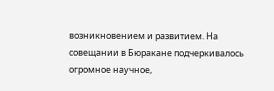возникновением и развитием. На совещании в Бюракане подчеркивалось огромное научное,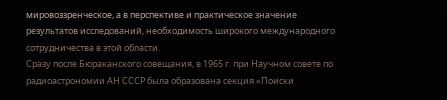мировоззренческое, а в перспективе и практическое значение результатов исследований, необходимость широкого международного сотрудничества в этой области.
Сразу после Бюраканского совещания, в 1965 г. при Научном совете по радиоастрономии АН СССР была образована секция «Поиски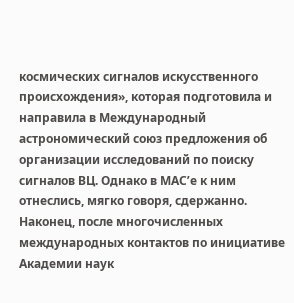космических сигналов искусственного происхождения», которая подготовила и направила в Международный астрономический союз предложения об организации исследований по поиску сигналов ВЦ. Однако в МАС’е к ним отнеслись, мягко говоря, сдержанно. Наконец, после многочисленных международных контактов по инициативе Академии наук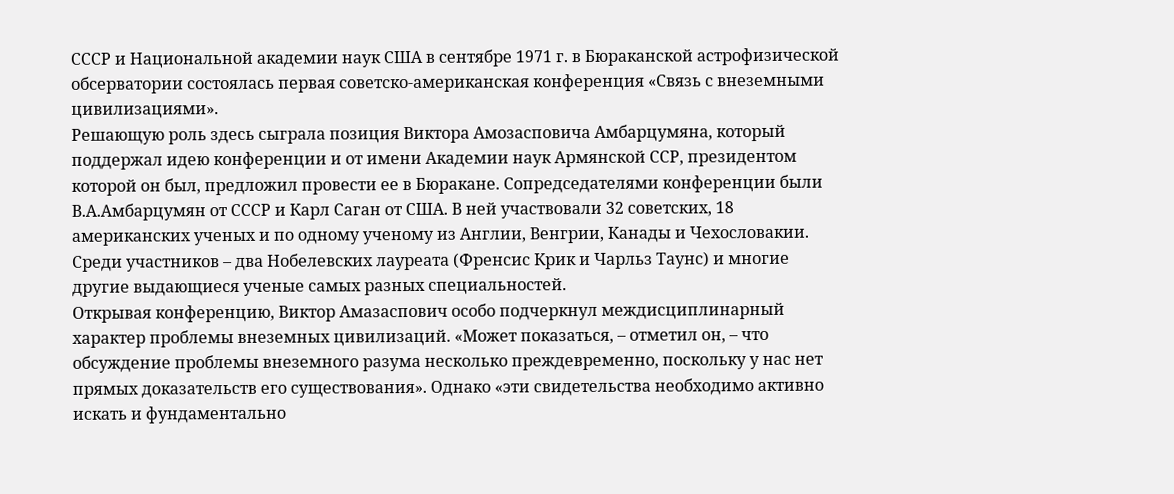СССР и Национальной академии наук США в сентябре 1971 г. в Бюраканской астрофизической обсерватории состоялась первая советско-американская конференция «Связь с внеземными цивилизациями».
Решающую роль здесь сыграла позиция Виктора Амозасповича Амбарцумяна, который поддержал идею конференции и от имени Академии наук Армянской ССР, президентом которой он был, предложил провести ее в Бюракане. Сопредседателями конференции были В.А.Амбарцумян от СССР и Карл Саган от США. В ней участвовали 32 советских, 18 американских ученых и по одному ученому из Англии, Венгрии, Канады и Чехословакии. Среди участников – два Нобелевских лауреата (Френсис Крик и Чарльз Таунс) и многие другие выдающиеся ученые самых разных специальностей.
Открывая конференцию, Виктор Амазаспович особо подчеркнул междисциплинарный характер проблемы внеземных цивилизаций. «Может показаться, – отметил он, – что обсуждение проблемы внеземного разума несколько преждевременно, поскольку у нас нет прямых доказательств его существования». Однако «эти свидетельства необходимо активно искать и фундаментально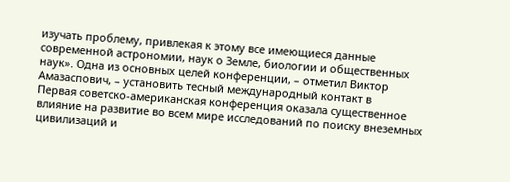изучать проблему, привлекая к этому все имеющиеся данные современной астрономии, наук о Земле, биологии и общественных наук». Одна из основных целей конференции, – отметил Виктор Амазаспович, – установить тесный международный контакт в
Первая советско-американская конференция оказала существенное влияние на развитие во всем мире исследований по поиску внеземных цивилизаций и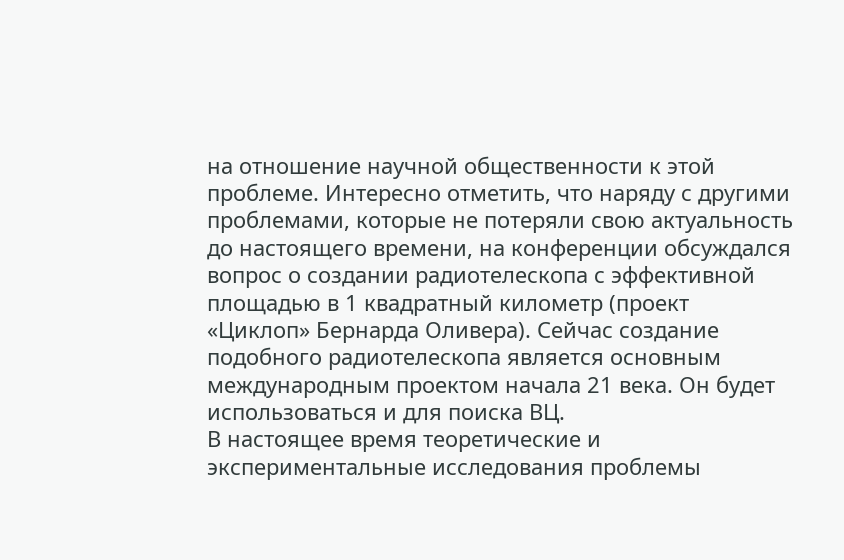на отношение научной общественности к этой проблеме. Интересно отметить, что наряду с другими проблемами, которые не потеряли свою актуальность до настоящего времени, на конференции обсуждался вопрос о создании радиотелескопа с эффективной площадью в 1 квадратный километр (проект «Циклоп» Бернарда Оливера). Сейчас создание подобного радиотелескопа является основным международным проектом начала 21 века. Он будет использоваться и для поиска ВЦ.
В настоящее время теоретические и экспериментальные исследования проблемы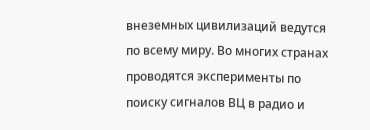внеземных цивилизаций ведутся по всему миру. Во многих странах проводятся эксперименты по поиску сигналов ВЦ в радио и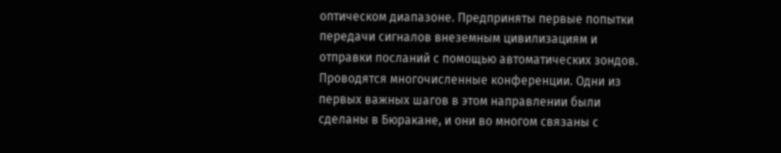оптическом диапазоне. Предприняты первые попытки передачи сигналов внеземным цивилизациям и отправки посланий с помощью автоматических зондов. Проводятся многочисленные конференции. Одни из первых важных шагов в этом направлении были сделаны в Бюракане, и они во многом связаны с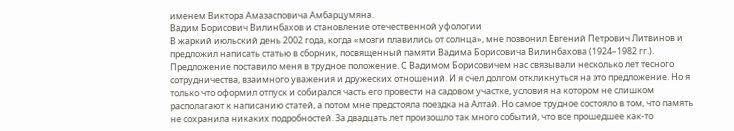именем Виктора Амазасповича Амбарцумяна.
Вадим Борисович Вилинбахов и становление отечественной уфологии
В жаркий июльский день 2002 года, когда «мозги плавились от солнца», мне позвонил Евгений Петрович Литвинов и предложил написать статью в сборник, посвященный памяти Вадима Борисовича Вилинбахова (1924–1982 гг.). Предложение поставило меня в трудное положение. С Вадимом Борисовичем нас связывали несколько лет тесного сотрудничества, взаимного уважения и дружеских отношений. И я счел долгом откликнуться на это предложение. Но я только что оформил отпуск и собирался часть его провести на садовом участке, условия на котором не слишком располагают к написанию статей, а потом мне предстояла поездка на Алтай. Но самое трудное состояло в том, что память не сохранила никаких подробностей. За двадцать лет произошло так много событий, что все прошедшее как-то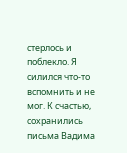стерлось и поблекло. Я силился что-то вспомнить и не мог. К счастью, сохранились письма Вадима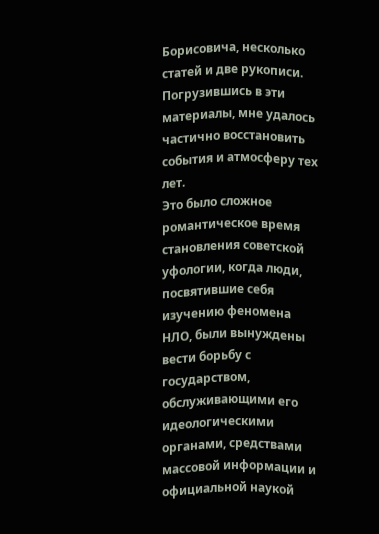Борисовича, несколько статей и две рукописи. Погрузившись в эти материалы, мне удалось частично восстановить события и атмосферу тех лет.
Это было сложное романтическое время становления советской уфологии, когда люди, посвятившие себя изучению феномена НЛО, были вынуждены вести борьбу с государством, обслуживающими его идеологическими органами, средствами массовой информации и официальной наукой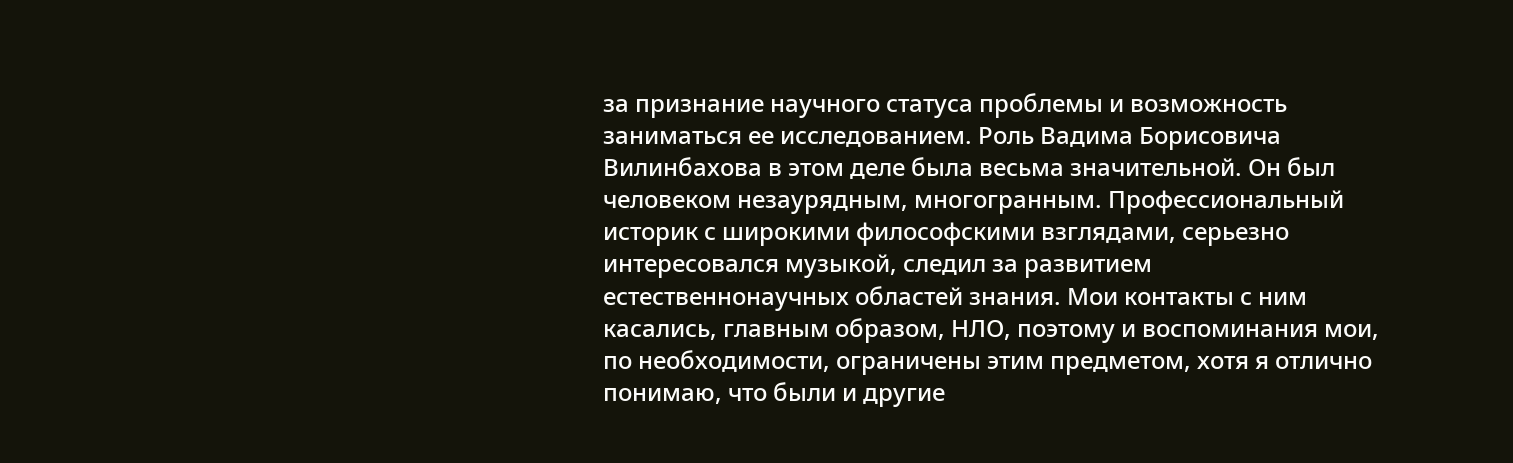за признание научного статуса проблемы и возможность заниматься ее исследованием. Роль Вадима Борисовича Вилинбахова в этом деле была весьма значительной. Он был человеком незаурядным, многогранным. Профессиональный историк с широкими философскими взглядами, серьезно интересовался музыкой, следил за развитием естественнонаучных областей знания. Мои контакты с ним касались, главным образом, НЛО, поэтому и воспоминания мои, по необходимости, ограничены этим предметом, хотя я отлично понимаю, что были и другие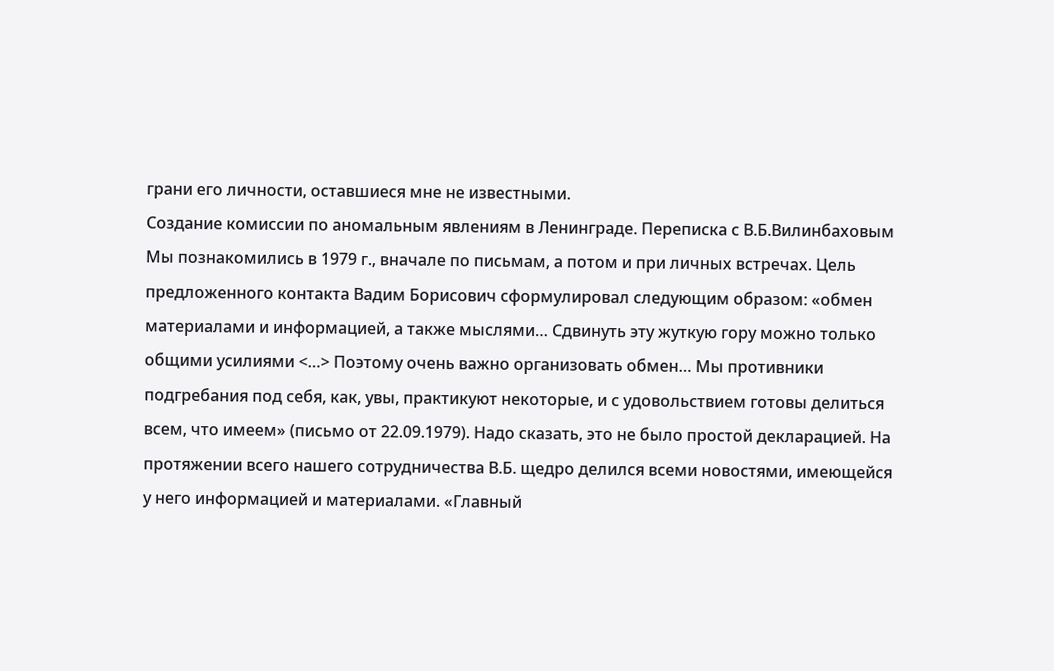грани его личности, оставшиеся мне не известными.
Создание комиссии по аномальным явлениям в Ленинграде. Переписка с В.Б.Вилинбаховым
Мы познакомились в 1979 г., вначале по письмам, а потом и при личных встречах. Цель предложенного контакта Вадим Борисович сформулировал следующим образом: «обмен материалами и информацией, а также мыслями… Сдвинуть эту жуткую гору можно только общими усилиями <…> Поэтому очень важно организовать обмен… Мы противники подгребания под себя, как, увы, практикуют некоторые, и с удовольствием готовы делиться всем, что имеем» (письмо от 22.09.1979). Надо сказать, это не было простой декларацией. На протяжении всего нашего сотрудничества В.Б. щедро делился всеми новостями, имеющейся у него информацией и материалами. «Главный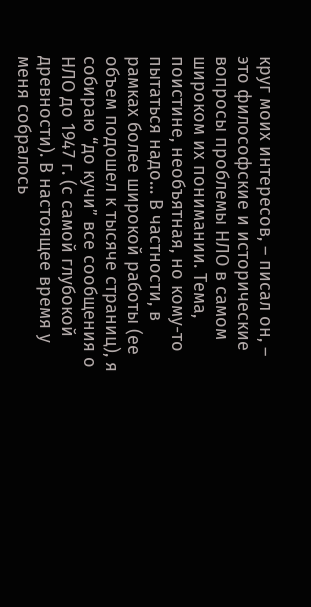круг моих интересов, – писал он, – это философские и исторические вопросы проблемы НЛО в самом широком их понимании. Тема, поистине, необъятная, но кому-то пытаться надо… В частности, в рамках более широкой работы (ее объем подошел к тысяче страниц), я собираю “до кучиˮ все сообщения о НЛО до 1947 г. (с самой глубокой древности). В настоящее время у меня собралось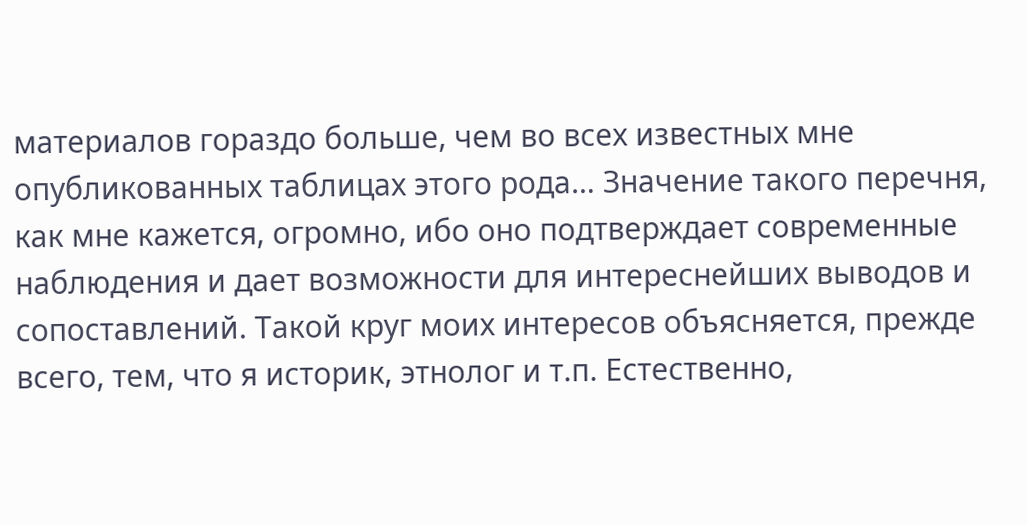материалов гораздо больше, чем во всех известных мне опубликованных таблицах этого рода… Значение такого перечня, как мне кажется, огромно, ибо оно подтверждает современные наблюдения и дает возможности для интереснейших выводов и сопоставлений. Такой круг моих интересов объясняется, прежде всего, тем, что я историк, этнолог и т.п. Естественно,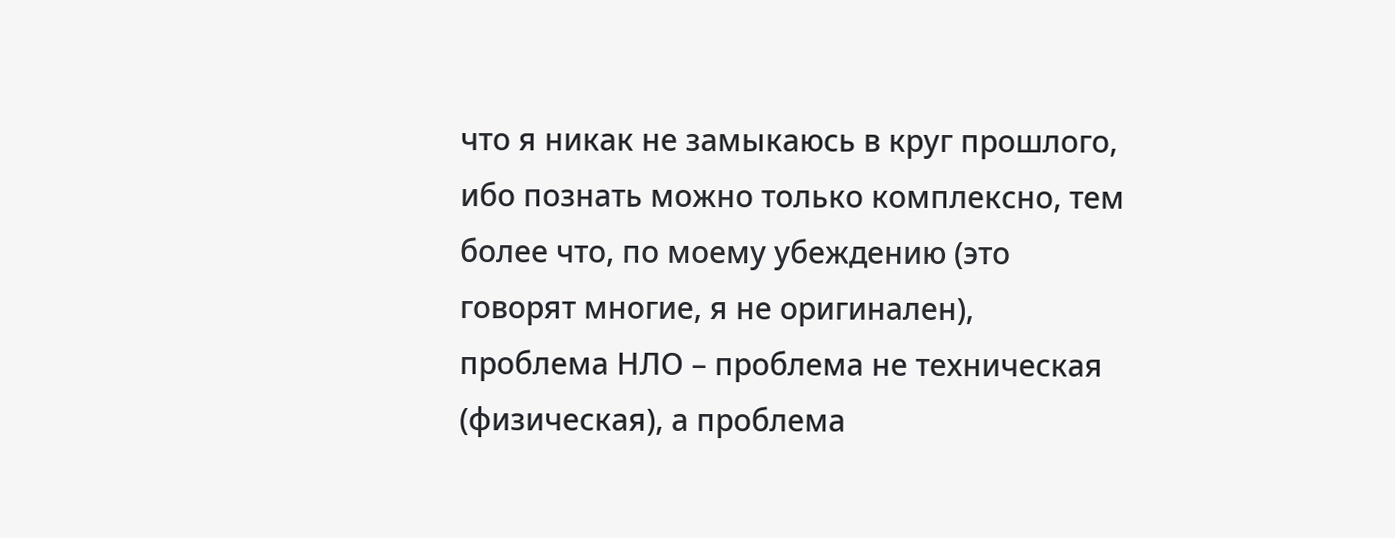что я никак не замыкаюсь в круг прошлого, ибо познать можно только комплексно, тем более что, по моему убеждению (это говорят многие, я не оригинален), проблема НЛО – проблема не техническая (физическая), а проблема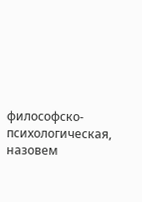философско-психологическая, назовем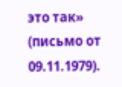это так» (письмо от 09.11.1979).